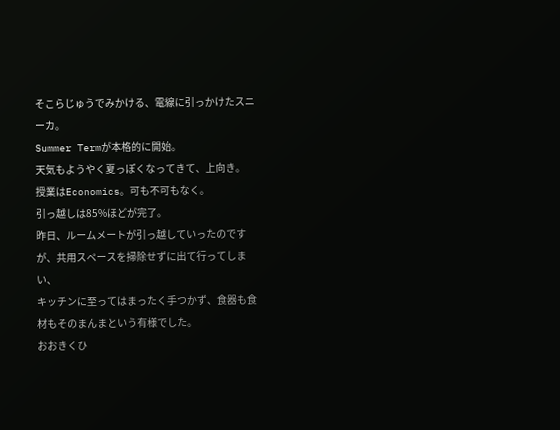そこらじゅうでみかける、電線に引っかけたスニーカ。
Summer Termが本格的に開始。
天気もようやく夏っぽくなってきて、上向き。
授業はEconomics。可も不可もなく。
引っ越しは85%ほどが完了。
昨日、ルームメートが引っ越していったのですが、共用スペースを掃除せずに出て行ってしまい、
キッチンに至ってはまったく手つかず、食器も食材もそのまんまという有様でした。
おおきくひ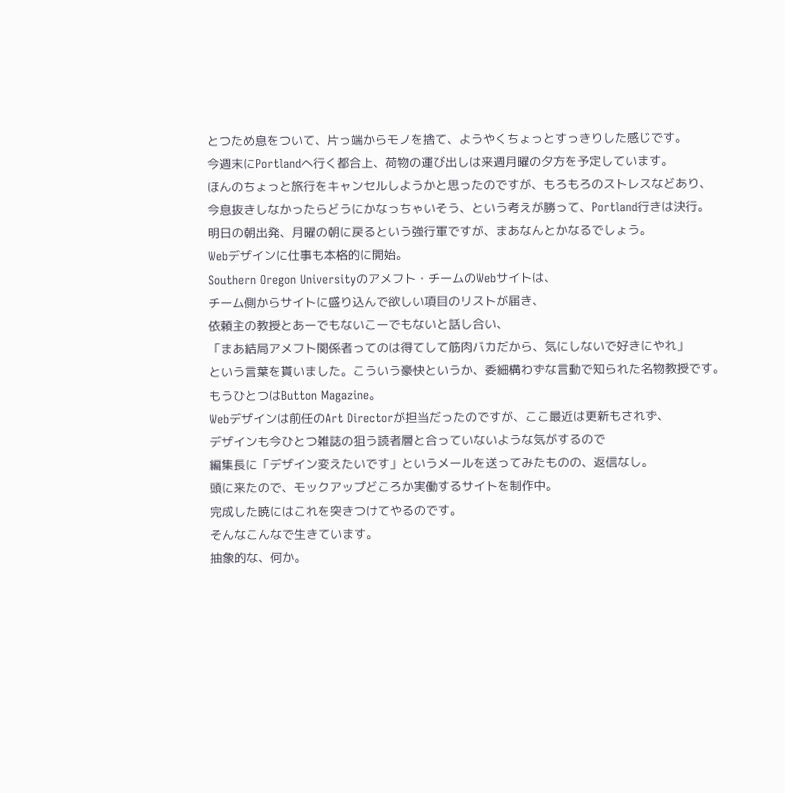とつため息をついて、片っ端からモノを捨て、ようやくちょっとすっきりした感じです。
今週末にPortlandへ行く都合上、荷物の運び出しは来週月曜の夕方を予定しています。
ほんのちょっと旅行をキャンセルしようかと思ったのですが、もろもろのストレスなどあり、
今息抜きしなかったらどうにかなっちゃいそう、という考えが勝って、Portland行きは決行。
明日の朝出発、月曜の朝に戻るという強行軍ですが、まあなんとかなるでしょう。
Webデザインに仕事も本格的に開始。
Southern Oregon Universityのアメフト・チームのWebサイトは、
チーム側からサイトに盛り込んで欲しい項目のリストが届き、
依頼主の教授とあーでもないこーでもないと話し合い、
「まあ結局アメフト関係者ってのは得てして筋肉バカだから、気にしないで好きにやれ」
という言葉を貰いました。こういう豪快というか、委細構わずな言動で知られた名物教授です。
もうひとつはButton Magazine。
Webデザインは前任のArt Directorが担当だったのですが、ここ最近は更新もされず、
デザインも今ひとつ雑誌の狙う読者層と合っていないような気がするので
編集長に「デザイン変えたいです」というメールを送ってみたものの、返信なし。
頭に来たので、モックアップどころか実働するサイトを制作中。
完成した暁にはこれを突きつけてやるのです。
そんなこんなで生きています。
抽象的な、何か。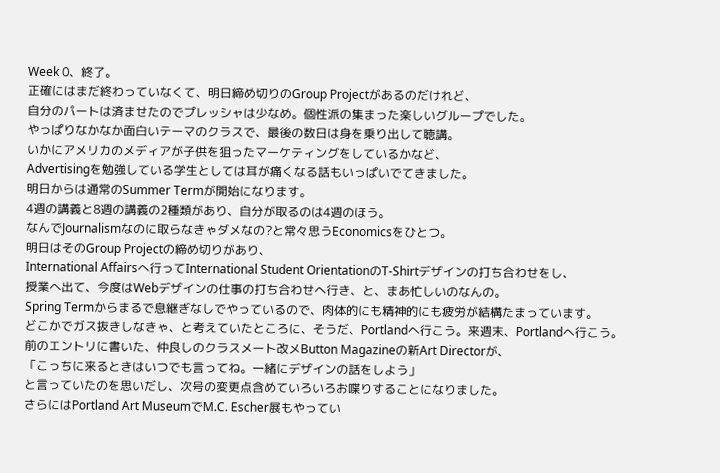Week 0、終了。
正確にはまだ終わっていなくて、明日締め切りのGroup Projectがあるのだけれど、
自分のパートは済ませたのでプレッシャは少なめ。個性派の集まった楽しいグループでした。
やっぱりなかなか面白いテーマのクラスで、最後の数日は身を乗り出して聴講。
いかにアメリカのメディアが子供を狙ったマーケティングをしているかなど、
Advertisingを勉強している学生としては耳が痛くなる話もいっぱいでてきました。
明日からは通常のSummer Termが開始になります。
4週の講義と8週の講義の2種類があり、自分が取るのは4週のほう。
なんでJournalismなのに取らなきゃダメなの?と常々思うEconomicsをひとつ。
明日はそのGroup Projectの締め切りがあり、
International Affairsへ行ってInternational Student OrientationのT-Shirtデザインの打ち合わせをし、
授業へ出て、今度はWebデザインの仕事の打ち合わせへ行き、と、まあ忙しいのなんの。
Spring Termからまるで息継ぎなしでやっているので、肉体的にも精神的にも疲労が結構たまっています。
どこかでガス抜きしなきゃ、と考えていたところに、そうだ、Portlandへ行こう。来週末、Portlandへ行こう。
前のエントリに書いた、仲良しのクラスメート改メButton Magazineの新Art Directorが、
「こっちに来るときはいつでも言ってね。一緒にデザインの話をしよう」
と言っていたのを思いだし、次号の変更点含めていろいろお喋りすることになりました。
さらにはPortland Art MuseumでM.C. Escher展もやってい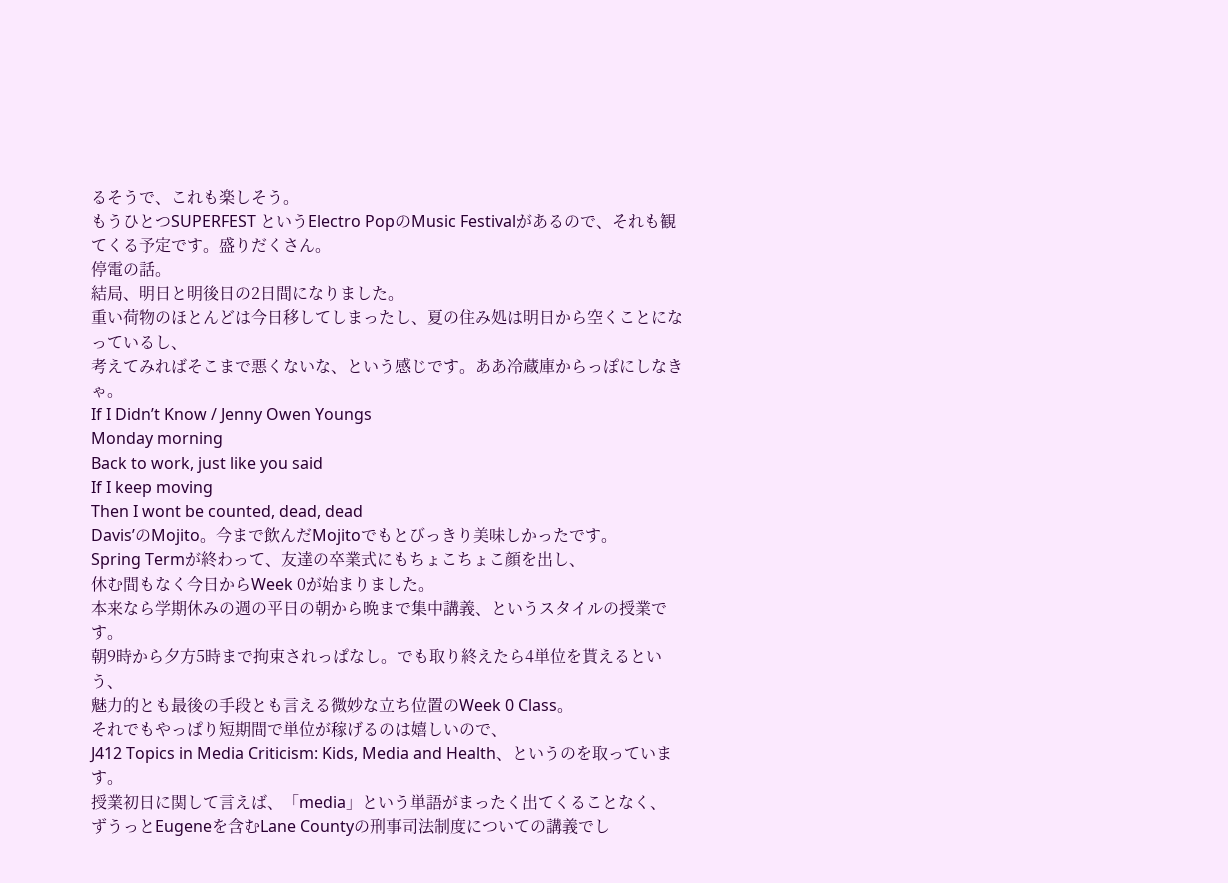るそうで、これも楽しそう。
もうひとつSUPERFEST というElectro PopのMusic Festivalがあるので、それも観てくる予定です。盛りだくさん。
停電の話。
結局、明日と明後日の2日間になりました。
重い荷物のほとんどは今日移してしまったし、夏の住み処は明日から空くことになっているし、
考えてみればそこまで悪くないな、という感じです。ああ冷蔵庫からっぽにしなきゃ。
If I Didn’t Know / Jenny Owen Youngs
Monday morning
Back to work, just like you said
If I keep moving
Then I wont be counted, dead, dead
Davis’のMojito。今まで飲んだMojitoでもとびっきり美味しかったです。
Spring Termが終わって、友達の卒業式にもちょこちょこ顔を出し、
休む間もなく今日からWeek 0が始まりました。
本来なら学期休みの週の平日の朝から晩まで集中講義、というスタイルの授業です。
朝9時から夕方5時まで拘束されっぱなし。でも取り終えたら4単位を貰えるという、
魅力的とも最後の手段とも言える微妙な立ち位置のWeek 0 Class。
それでもやっぱり短期間で単位が稼げるのは嬉しいので、
J412 Topics in Media Criticism: Kids, Media and Health、というのを取っています。
授業初日に関して言えば、「media」という単語がまったく出てくることなく、
ずうっとEugeneを含むLane Countyの刑事司法制度についての講義でし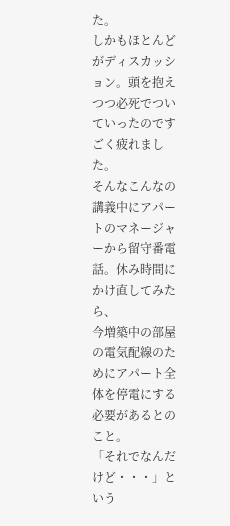た。
しかもほとんどがディスカッション。頭を抱えつつ必死でついていったのですごく疲れました。
そんなこんなの講義中にアパートのマネージャーから留守番電話。休み時間にかけ直してみたら、
今増築中の部屋の電気配線のためにアパート全体を停電にする必要があるとのこと。
「それでなんだけど・・・」という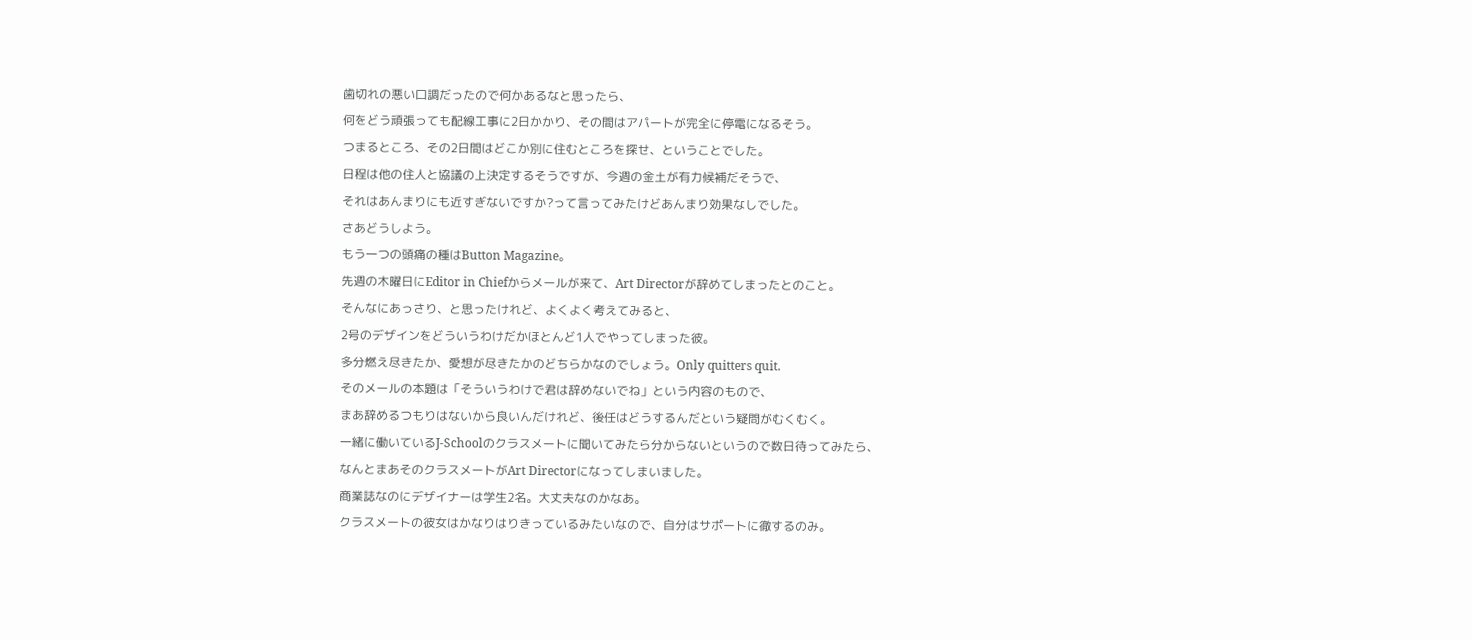歯切れの悪い口調だったので何かあるなと思ったら、
何をどう頑張っても配線工事に2日かかり、その間はアパートが完全に停電になるそう。
つまるところ、その2日間はどこか別に住むところを探せ、ということでした。
日程は他の住人と協議の上決定するそうですが、今週の金土が有力候補だそうで、
それはあんまりにも近すぎないですか?って言ってみたけどあんまり効果なしでした。
さあどうしよう。
もう一つの頭痛の種はButton Magazine。
先週の木曜日にEditor in Chiefからメールが来て、Art Directorが辞めてしまったとのこと。
そんなにあっさり、と思ったけれど、よくよく考えてみると、
2号のデザインをどういうわけだかほとんど1人でやってしまった彼。
多分燃え尽きたか、愛想が尽きたかのどちらかなのでしょう。Only quitters quit.
そのメールの本題は「そういうわけで君は辞めないでね」という内容のもので、
まあ辞めるつもりはないから良いんだけれど、後任はどうするんだという疑問がむくむく。
一緒に働いているJ-Schoolのクラスメートに聞いてみたら分からないというので数日待ってみたら、
なんとまあそのクラスメートがArt Directorになってしまいました。
商業誌なのにデザイナーは学生2名。大丈夫なのかなあ。
クラスメートの彼女はかなりはりきっているみたいなので、自分はサポートに徹するのみ。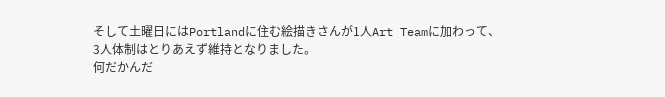そして土曜日にはPortlandに住む絵描きさんが1人Art Teamに加わって、
3人体制はとりあえず維持となりました。
何だかんだ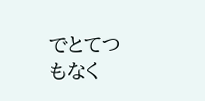でとてつもなく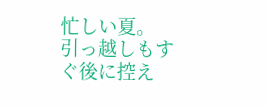忙しい夏。
引っ越しもすぐ後に控え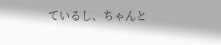ているし、ちゃんと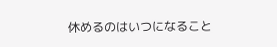休めるのはいつになること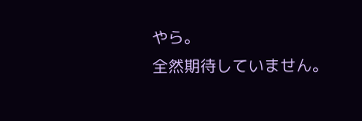やら。
全然期待していません。